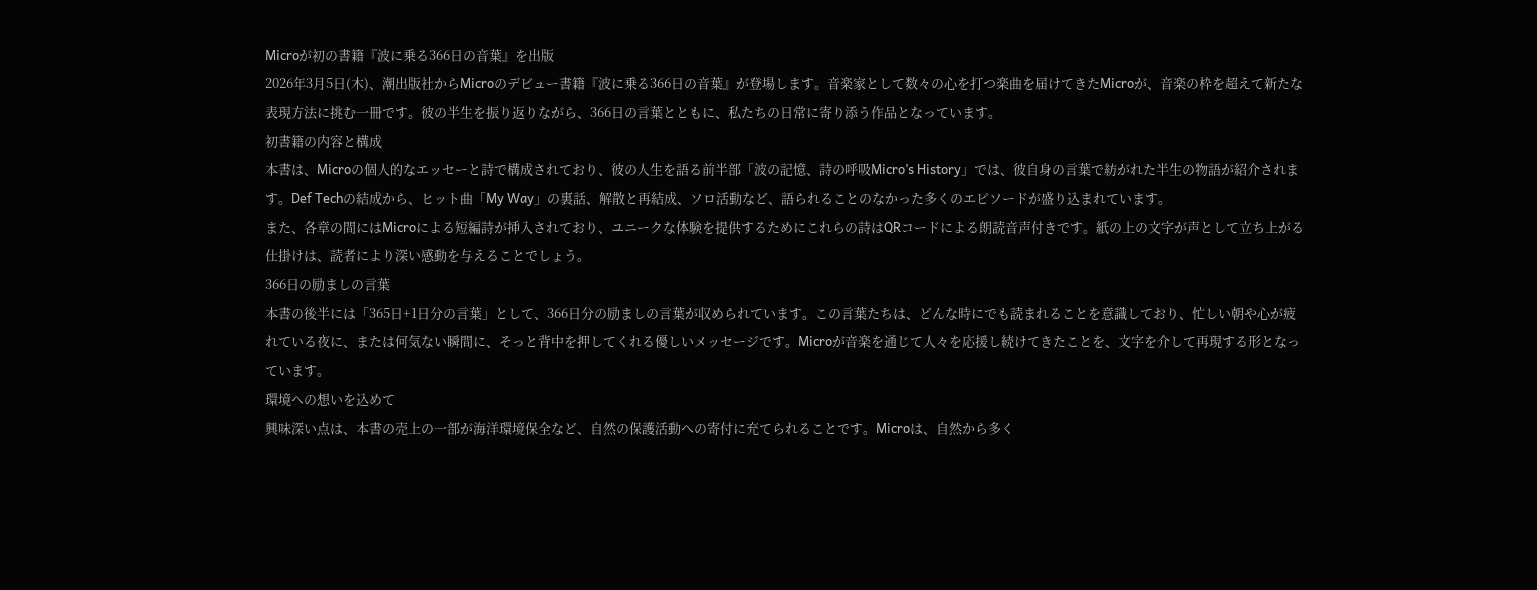Microが初の書籍『波に乗る366日の音葉』を出版
2026年3月5日(木)、潮出版社からMicroのデビュー書籍『波に乗る366日の音葉』が登場します。音楽家として数々の心を打つ楽曲を届けてきたMicroが、音楽の枠を超えて新たな表現方法に挑む一冊です。彼の半生を振り返りながら、366日の言葉とともに、私たちの日常に寄り添う作品となっています。
初書籍の内容と構成
本書は、Microの個人的なエッセーと詩で構成されており、彼の人生を語る前半部「波の記憶、詩の呼吸Micro’s History」では、彼自身の言葉で紡がれた半生の物語が紹介されます。Def Techの結成から、ヒット曲「My Way」の裏話、解散と再結成、ソロ活動など、語られることのなかった多くのエピソードが盛り込まれています。
また、各章の間にはMicroによる短編詩が挿入されており、ユニークな体験を提供するためにこれらの詩はQRコードによる朗読音声付きです。紙の上の文字が声として立ち上がる仕掛けは、読者により深い感動を与えることでしょう。
366日の励ましの言葉
本書の後半には「365日+1日分の言葉」として、366日分の励ましの言葉が収められています。この言葉たちは、どんな時にでも読まれることを意識しており、忙しい朝や心が疲れている夜に、または何気ない瞬間に、そっと背中を押してくれる優しいメッセージです。Microが音楽を通じて人々を応援し続けてきたことを、文字を介して再現する形となっています。
環境への想いを込めて
興味深い点は、本書の売上の一部が海洋環境保全など、自然の保護活動への寄付に充てられることです。Microは、自然から多く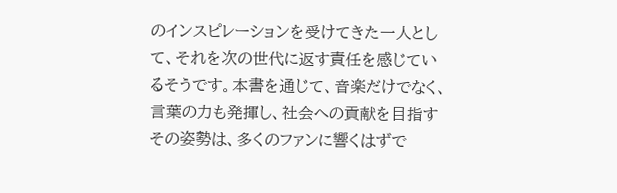のインスピレーションを受けてきた一人として、それを次の世代に返す責任を感じているそうです。本書を通じて、音楽だけでなく、言葉の力も発揮し、社会への貢献を目指すその姿勢は、多くのファンに響くはずで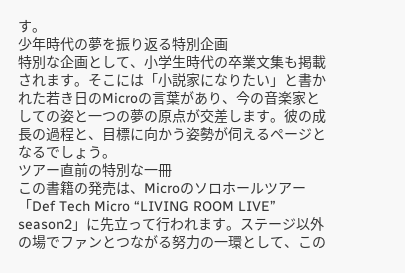す。
少年時代の夢を振り返る特別企画
特別な企画として、小学生時代の卒業文集も掲載されます。そこには「小説家になりたい」と書かれた若き日のMicroの言葉があり、今の音楽家としての姿と一つの夢の原点が交差します。彼の成長の過程と、目標に向かう姿勢が伺えるページとなるでしょう。
ツアー直前の特別な一冊
この書籍の発売は、Microのソロホールツアー「Def Tech Micro “LIVING ROOM LIVE” season2」に先立って行われます。ステージ以外の場でファンとつながる努力の一環として、この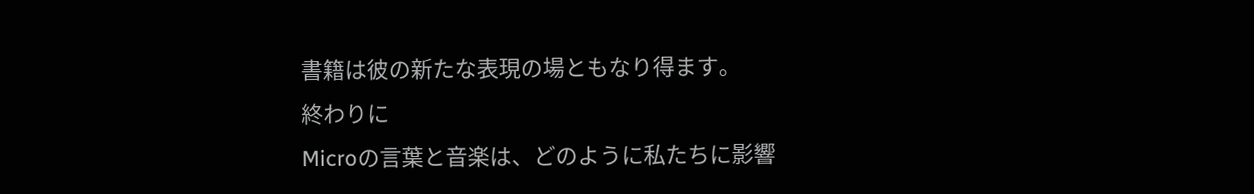書籍は彼の新たな表現の場ともなり得ます。
終わりに
Microの言葉と音楽は、どのように私たちに影響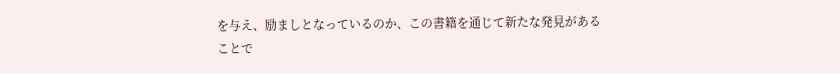を与え、励ましとなっているのか、この書籍を通じて新たな発見があることで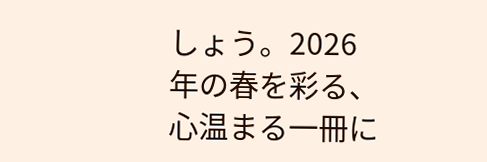しょう。2026年の春を彩る、心温まる一冊に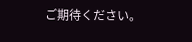ご期待ください。